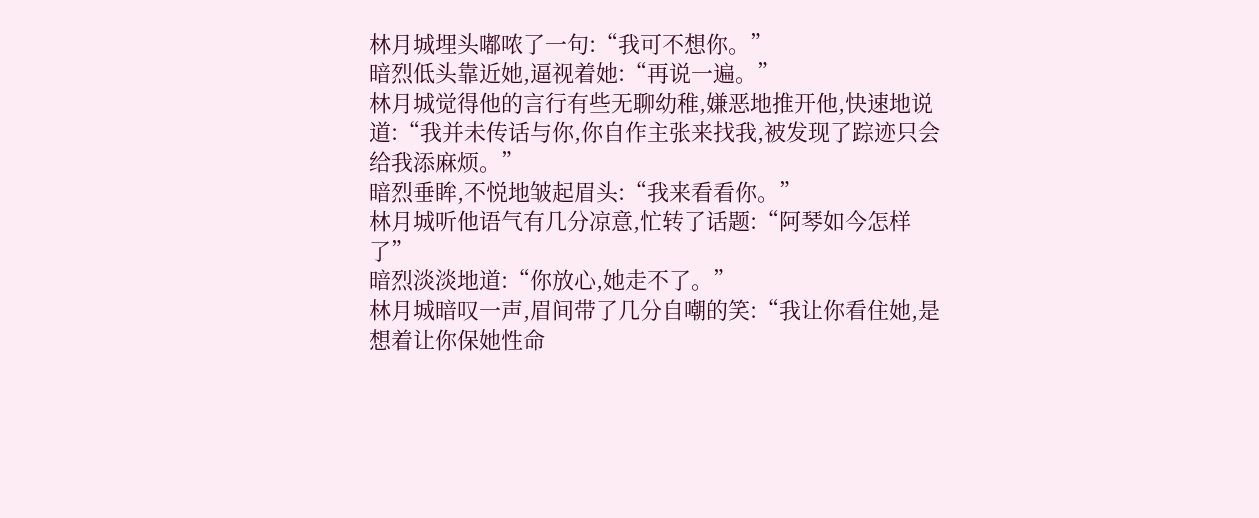林月城埋头嘟哝了一句:“我可不想你。”
暗烈低头靠近她,逼视着她:“再说一遍。”
林月城觉得他的言行有些无聊幼稚,嫌恶地推开他,快速地说道:“我并未传话与你,你自作主张来找我,被发现了踪迹只会给我添麻烦。”
暗烈垂眸,不悦地皱起眉头:“我来看看你。”
林月城听他语气有几分凉意,忙转了话题:“阿琴如今怎样了”
暗烈淡淡地道:“你放心,她走不了。”
林月城暗叹一声,眉间带了几分自嘲的笑:“我让你看住她,是想着让你保她性命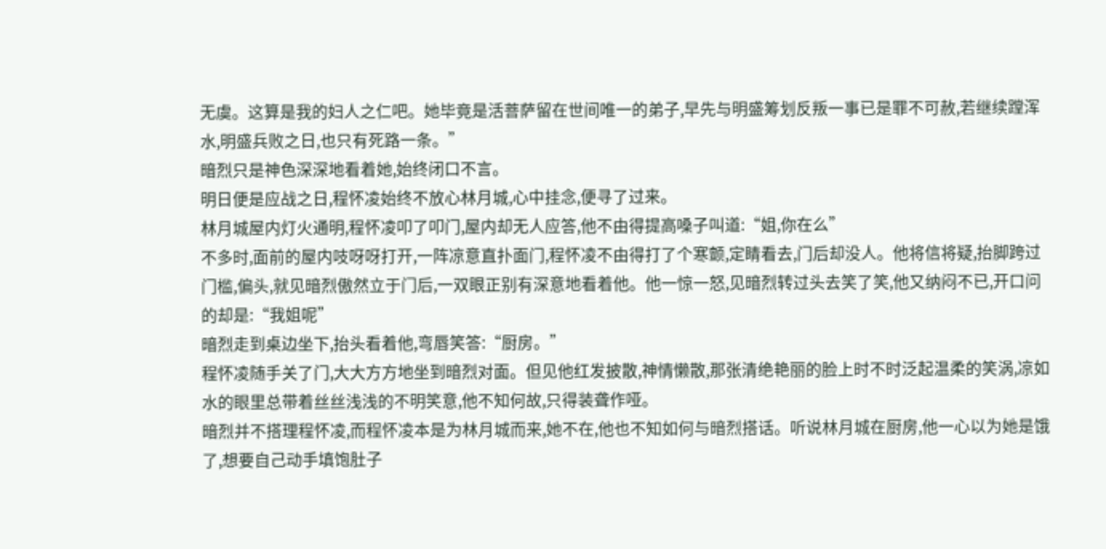无虞。这算是我的妇人之仁吧。她毕竟是活菩萨留在世间唯一的弟子,早先与明盛筹划反叛一事已是罪不可赦,若继续蹚浑水,明盛兵败之日,也只有死路一条。”
暗烈只是神色深深地看着她,始终闭口不言。
明日便是应战之日,程怀凌始终不放心林月城,心中挂念,便寻了过来。
林月城屋内灯火通明,程怀凌叩了叩门,屋内却无人应答,他不由得提高嗓子叫道:“姐,你在么”
不多时,面前的屋内吱呀呀打开,一阵凉意直扑面门,程怀凌不由得打了个寒颤,定睛看去,门后却没人。他将信将疑,抬脚跨过门槛,偏头,就见暗烈傲然立于门后,一双眼正别有深意地看着他。他一惊一怒,见暗烈转过头去笑了笑,他又纳闷不已,开口问的却是:“我姐呢”
暗烈走到桌边坐下,抬头看着他,弯唇笑答:“厨房。”
程怀凌随手关了门,大大方方地坐到暗烈对面。但见他红发披散,神情懒散,那张清绝艳丽的脸上时不时泛起温柔的笑涡,凉如水的眼里总带着丝丝浅浅的不明笑意,他不知何故,只得装聋作哑。
暗烈并不搭理程怀凌,而程怀凌本是为林月城而来,她不在,他也不知如何与暗烈搭话。听说林月城在厨房,他一心以为她是饿了,想要自己动手填饱肚子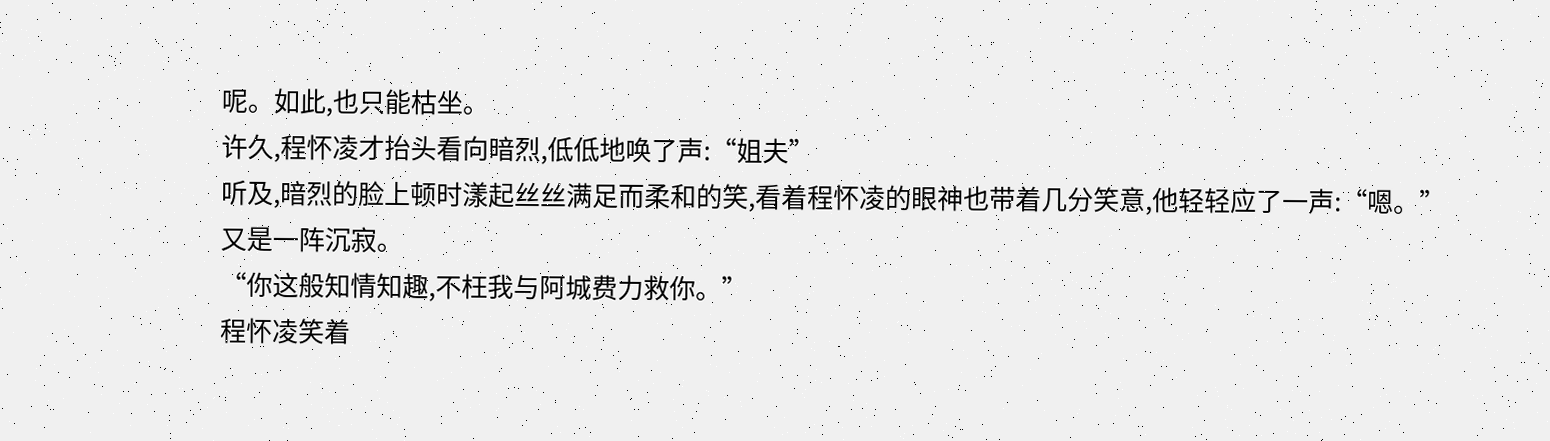呢。如此,也只能枯坐。
许久,程怀凌才抬头看向暗烈,低低地唤了声:“姐夫”
听及,暗烈的脸上顿时漾起丝丝满足而柔和的笑,看着程怀凌的眼神也带着几分笑意,他轻轻应了一声:“嗯。”
又是一阵沉寂。
“你这般知情知趣,不枉我与阿城费力救你。”
程怀凌笑着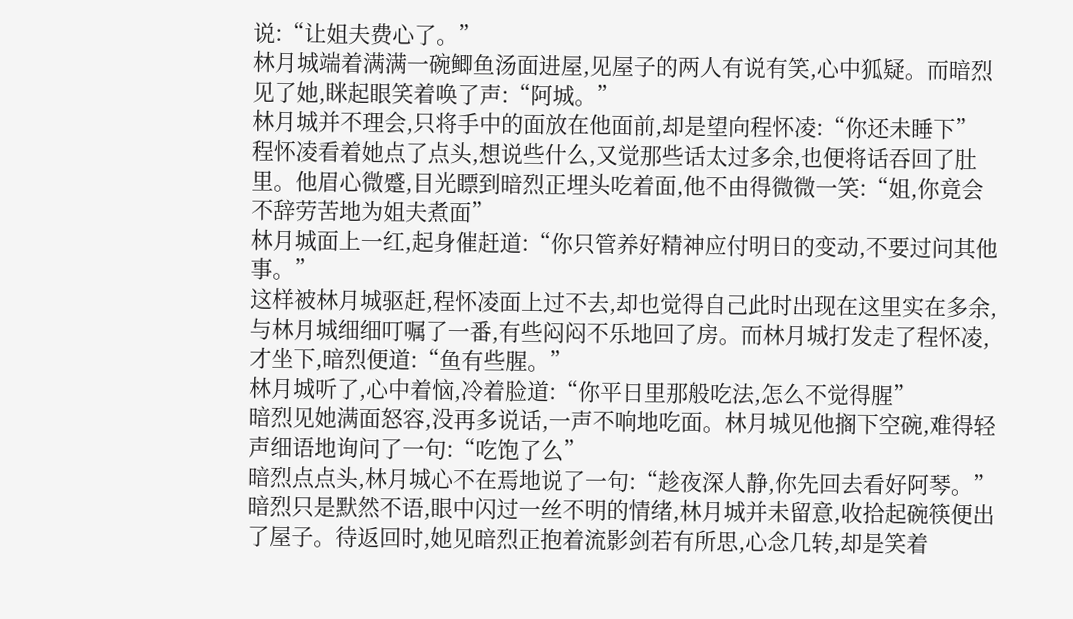说:“让姐夫费心了。”
林月城端着满满一碗鲫鱼汤面进屋,见屋子的两人有说有笑,心中狐疑。而暗烈见了她,眯起眼笑着唤了声:“阿城。”
林月城并不理会,只将手中的面放在他面前,却是望向程怀凌:“你还未睡下”
程怀凌看着她点了点头,想说些什么,又觉那些话太过多余,也便将话吞回了肚里。他眉心微蹙,目光瞟到暗烈正埋头吃着面,他不由得微微一笑:“姐,你竟会不辞劳苦地为姐夫煮面”
林月城面上一红,起身催赶道:“你只管养好精神应付明日的变动,不要过问其他事。”
这样被林月城驱赶,程怀凌面上过不去,却也觉得自己此时出现在这里实在多余,与林月城细细叮嘱了一番,有些闷闷不乐地回了房。而林月城打发走了程怀凌,才坐下,暗烈便道:“鱼有些腥。”
林月城听了,心中着恼,冷着脸道:“你平日里那般吃法,怎么不觉得腥”
暗烈见她满面怒容,没再多说话,一声不响地吃面。林月城见他搁下空碗,难得轻声细语地询问了一句:“吃饱了么”
暗烈点点头,林月城心不在焉地说了一句:“趁夜深人静,你先回去看好阿琴。”
暗烈只是默然不语,眼中闪过一丝不明的情绪,林月城并未留意,收拾起碗筷便出了屋子。待返回时,她见暗烈正抱着流影剑若有所思,心念几转,却是笑着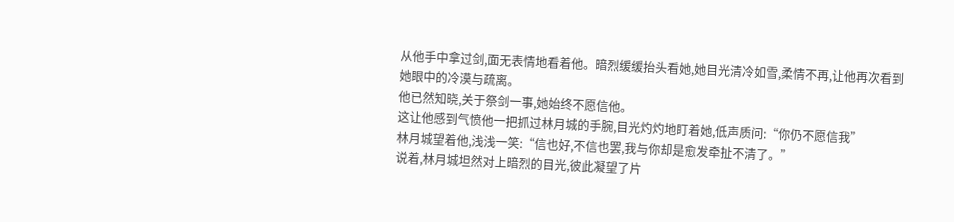从他手中拿过剑,面无表情地看着他。暗烈缓缓抬头看她,她目光清冷如雪,柔情不再,让他再次看到她眼中的冷漠与疏离。
他已然知晓,关于祭剑一事,她始终不愿信他。
这让他感到气愤他一把抓过林月城的手腕,目光灼灼地盯着她,低声质问:“你仍不愿信我”
林月城望着他,浅浅一笑:“信也好,不信也罢,我与你却是愈发牵扯不清了。”
说着,林月城坦然对上暗烈的目光,彼此凝望了片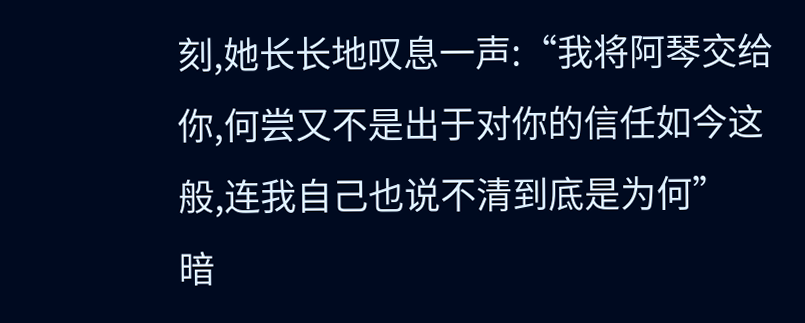刻,她长长地叹息一声:“我将阿琴交给你,何尝又不是出于对你的信任如今这般,连我自己也说不清到底是为何”
暗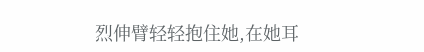烈伸臂轻轻抱住她,在她耳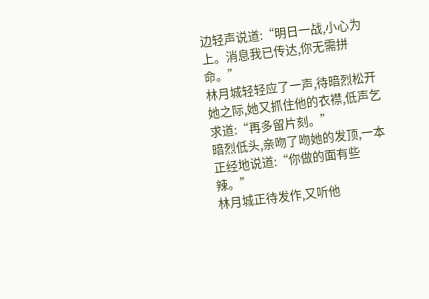边轻声说道:“明日一战,小心为上。消息我已传达,你无需拼命。”
林月城轻轻应了一声,待暗烈松开她之际,她又抓住他的衣襟,低声乞求道:“再多留片刻。”
暗烈低头,亲吻了吻她的发顶,一本正经地说道:“你做的面有些辣。”
林月城正待发作,又听他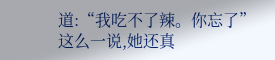道:“我吃不了辣。你忘了”
这么一说,她还真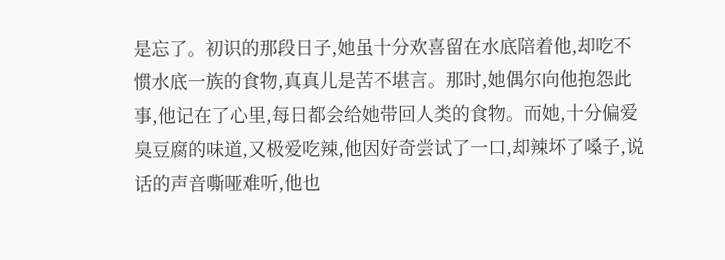是忘了。初识的那段日子,她虽十分欢喜留在水底陪着他,却吃不惯水底一族的食物,真真儿是苦不堪言。那时,她偶尔向他抱怨此事,他记在了心里,每日都会给她带回人类的食物。而她,十分偏爱臭豆腐的味道,又极爱吃辣,他因好奇尝试了一口,却辣坏了嗓子,说话的声音嘶哑难听,他也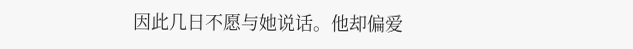因此几日不愿与她说话。他却偏爱